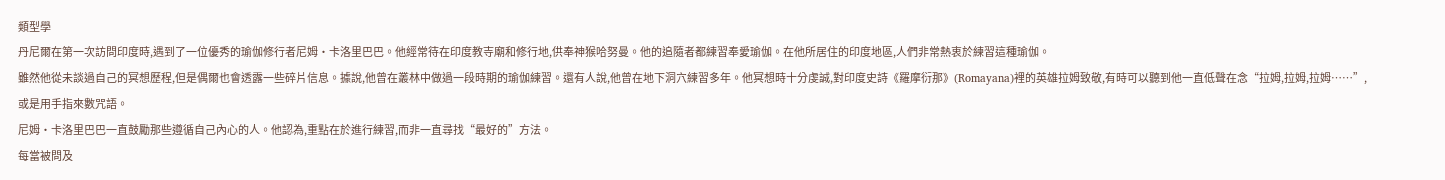類型學
丹尼爾在第一次訪問印度時,遇到了一位優秀的瑜伽修行者尼姆·卡洛里巴巴。他經常待在印度教寺廟和修行地,供奉神猴哈努曼。他的追隨者都練習奉愛瑜伽。在他所居住的印度地區,人們非常熱衷於練習這種瑜伽。
雖然他從未談過自己的冥想歷程,但是偶爾也會透露一些碎片信息。據說,他曾在叢林中做過一段時期的瑜伽練習。還有人說,他曾在地下洞穴練習多年。他冥想時十分虔誠,對印度史詩《羅摩衍那》(Romayana)裡的英雄拉姆致敬,有時可以聽到他一直低聲在念“拉姆,拉姆,拉姆……”,或是用手指來數咒語。
尼姆·卡洛里巴巴一直鼓勵那些遵循自己內心的人。他認為,重點在於進行練習,而非一直尋找“最好的”方法。
每當被問及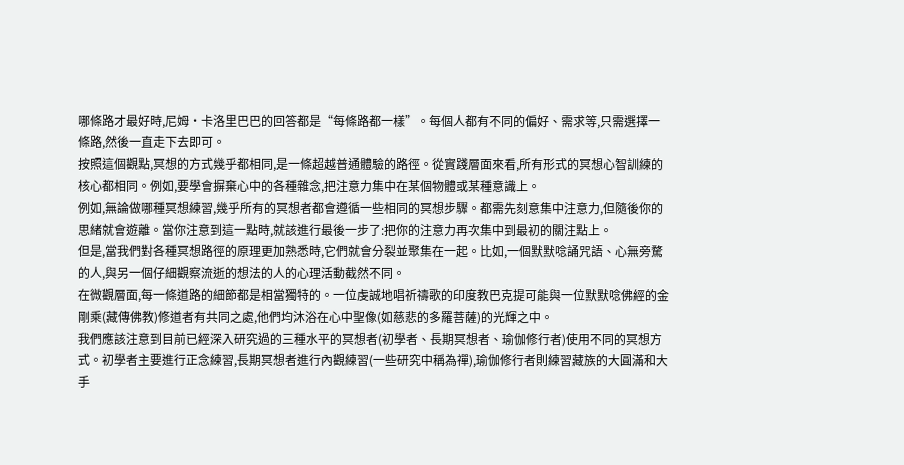哪條路才最好時,尼姆·卡洛里巴巴的回答都是“每條路都一樣”。每個人都有不同的偏好、需求等,只需選擇一條路,然後一直走下去即可。
按照這個觀點,冥想的方式幾乎都相同,是一條超越普通體驗的路徑。從實踐層面來看,所有形式的冥想心智訓練的核心都相同。例如,要學會摒棄心中的各種雜念,把注意力集中在某個物體或某種意識上。
例如,無論做哪種冥想練習,幾乎所有的冥想者都會遵循一些相同的冥想步驟。都需先刻意集中注意力,但隨後你的思緒就會遊離。當你注意到這一點時,就該進行最後一步了:把你的注意力再次集中到最初的關注點上。
但是,當我們對各種冥想路徑的原理更加熟悉時,它們就會分裂並聚集在一起。比如,一個默默唸誦咒語、心無旁騖的人,與另一個仔細觀察流逝的想法的人的心理活動截然不同。
在微觀層面,每一條道路的細節都是相當獨特的。一位虔誠地唱祈禱歌的印度教巴克提可能與一位默默唸佛經的金剛乘(藏傳佛教)修道者有共同之處,他們均沐浴在心中聖像(如慈悲的多羅菩薩)的光輝之中。
我們應該注意到目前已經深入研究過的三種水平的冥想者(初學者、長期冥想者、瑜伽修行者)使用不同的冥想方式。初學者主要進行正念練習,長期冥想者進行內觀練習(一些研究中稱為禪),瑜伽修行者則練習藏族的大圓滿和大手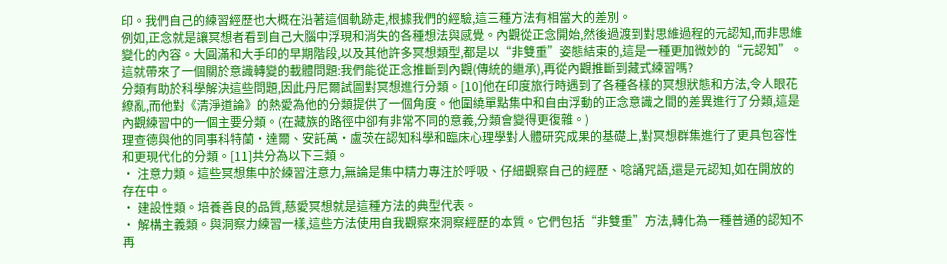印。我們自己的練習經歷也大概在沿著這個軌跡走,根據我們的經驗,這三種方法有相當大的差別。
例如,正念就是讓冥想者看到自己大腦中浮現和消失的各種想法與感覺。內觀從正念開始,然後過渡到對思維過程的元認知,而非思維變化的內容。大圓滿和大手印的早期階段,以及其他許多冥想類型,都是以“非雙重”姿態結束的,這是一種更加微妙的“元認知”。這就帶來了一個關於意識轉變的載體問題:我們能從正念推斷到內觀(傳統的繼承),再從內觀推斷到藏式練習嗎?
分類有助於科學解決這些問題,因此丹尼爾試圖對冥想進行分類。[10]他在印度旅行時遇到了各種各樣的冥想狀態和方法,令人眼花繚亂,而他對《清淨道論》的熱愛為他的分類提供了一個角度。他圍繞單點集中和自由浮動的正念意識之間的差異進行了分類,這是內觀練習中的一個主要分類。(在藏族的路徑中卻有非常不同的意義,分類會變得更復雜。)
理查德與他的同事科特蘭·達爾、安託萬·盧茨在認知科學和臨床心理學對人體研究成果的基礎上,對冥想群集進行了更具包容性和更現代化的分類。[11]共分為以下三類。
• 注意力類。這些冥想集中於練習注意力,無論是集中精力專注於呼吸、仔細觀察自己的經歷、唸誦咒語,還是元認知,如在開放的存在中。
• 建設性類。培養善良的品質,慈愛冥想就是這種方法的典型代表。
• 解構主義類。與洞察力練習一樣,這些方法使用自我觀察來洞察經歷的本質。它們包括“非雙重”方法,轉化為一種普通的認知不再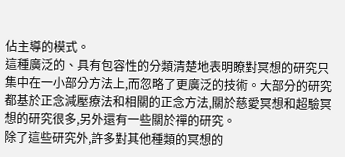佔主導的模式。
這種廣泛的、具有包容性的分類清楚地表明瞭對冥想的研究只集中在一小部分方法上,而忽略了更廣泛的技術。大部分的研究都基於正念減壓療法和相關的正念方法,關於慈愛冥想和超驗冥想的研究很多,另外還有一些關於禪的研究。
除了這些研究外,許多對其他種類的冥想的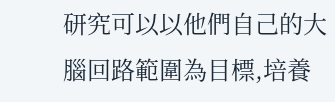研究可以以他們自己的大腦回路範圍為目標,培養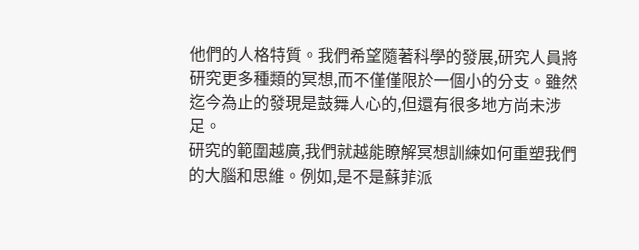他們的人格特質。我們希望隨著科學的發展,研究人員將研究更多種類的冥想,而不僅僅限於一個小的分支。雖然迄今為止的發現是鼓舞人心的,但還有很多地方尚未涉足。
研究的範圍越廣,我們就越能瞭解冥想訓練如何重塑我們的大腦和思維。例如,是不是蘇菲派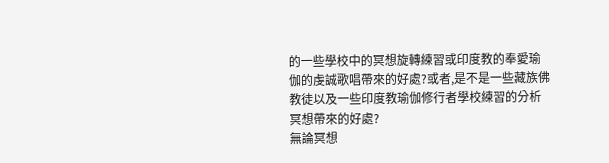的一些學校中的冥想旋轉練習或印度教的奉愛瑜伽的虔誠歌唱帶來的好處?或者,是不是一些藏族佛教徒以及一些印度教瑜伽修行者學校練習的分析冥想帶來的好處?
無論冥想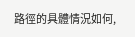路徑的具體情況如何,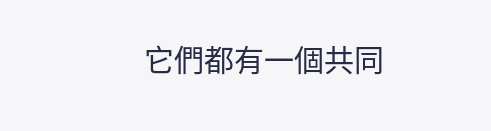它們都有一個共同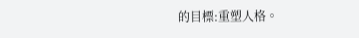的目標:重塑人格。